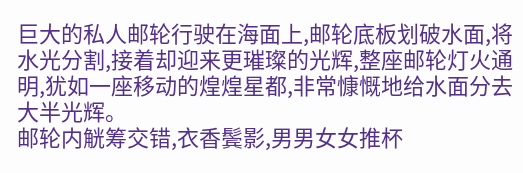巨大的私人邮轮行驶在海面上,邮轮底板划破水面,将水光分割,接着却迎来更璀璨的光辉,整座邮轮灯火通明,犹如一座移动的煌煌星都,非常慷慨地给水面分去大半光辉。
邮轮内觥筹交错,衣香鬓影,男男女女推杯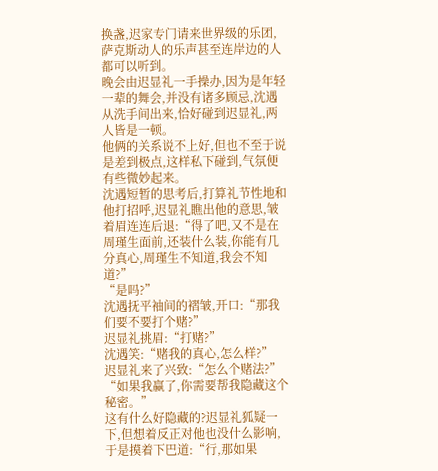换盏,迟家专门请来世界级的乐团,萨克斯动人的乐声甚至连岸边的人都可以听到。
晚会由迟显礼一手操办,因为是年轻一辈的舞会,并没有诸多顾忌,沈遇从洗手间出来,恰好碰到迟显礼,两人皆是一顿。
他俩的关系说不上好,但也不至于说是差到极点,这样私下碰到,气氛便有些微妙起来。
沈遇短暂的思考后,打算礼节性地和他打招呼,迟显礼瞧出他的意思,皱着眉连连后退:“得了吧,又不是在周瑾生面前,还装什么装,你能有几分真心,周瑾生不知道,我会不知道?”
“是吗?”
沈遇抚平袖间的褶皱,开口:“那我们要不要打个赌?”
迟显礼挑眉:“打赌?”
沈遇笑:“赌我的真心,怎么样?”
迟显礼来了兴致:“怎么个赌法?”
“如果我赢了,你需要帮我隐藏这个秘密。”
这有什么好隐藏的?迟显礼狐疑一下,但想着反正对他也没什么影响,于是摸着下巴道:“行,那如果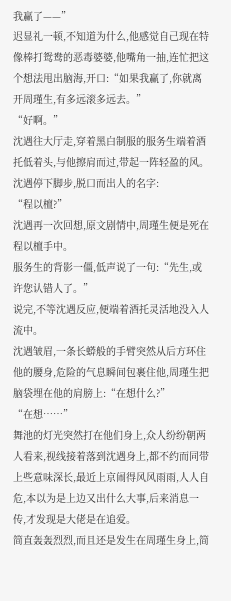我赢了——”
迟显礼一顿,不知道为什么,他感觉自己现在特像棒打鸳鸯的恶毒婆婆,他嘴角一抽,连忙把这个想法甩出脑海,开口:“如果我赢了,你就离开周瑾生,有多远滚多远去。”
“好啊。”
沈遇往大厅走,穿着黑白制服的服务生端着酒托低着头,与他擦肩而过,带起一阵轻盈的风。
沈遇停下脚步,脱口而出人的名字:
“程以檀?”
沈遇再一次回想,原文剧情中,周瑾生便是死在程以檀手中。
服务生的背影一僵,低声说了一句:“先生,或许您认错人了。”
说完,不等沈遇反应,便端着酒托灵活地没入人流中。
沈遇皱眉,一条长蟒般的手臂突然从后方环住他的腰身,危险的气息瞬间包裹住他,周瑾生把脑袋埋在他的肩膀上:“在想什么?”
“在想……”
舞池的灯光突然打在他们身上,众人纷纷朝两人看来,视线接着落到沈遇身上,都不约而同带上些意味深长,最近上京闹得风风雨雨,人人自危,本以为是上边又出什么大事,后来消息一传,才发现是大佬是在追爱。
简直轰轰烈烈,而且还是发生在周瑾生身上,简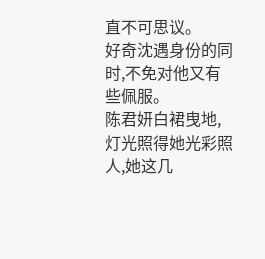直不可思议。
好奇沈遇身份的同时,不免对他又有些佩服。
陈君妍白裙曳地,灯光照得她光彩照人,她这几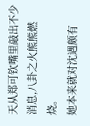天从郑可钦嘴里敲出不少消息,八卦之火熊熊燃烧。
她本来就对沈遇颇有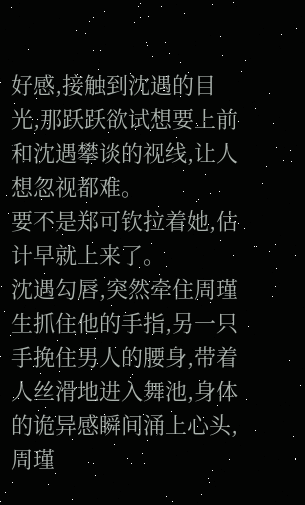好感,接触到沈遇的目光,那跃跃欲试想要上前和沈遇攀谈的视线,让人想忽视都难。
要不是郑可钦拉着她,估计早就上来了。
沈遇勾唇,突然牵住周瑾生抓住他的手指,另一只手挽住男人的腰身,带着人丝滑地进入舞池,身体的诡异感瞬间涌上心头,周瑾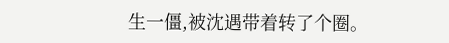生一僵,被沈遇带着转了个圈。